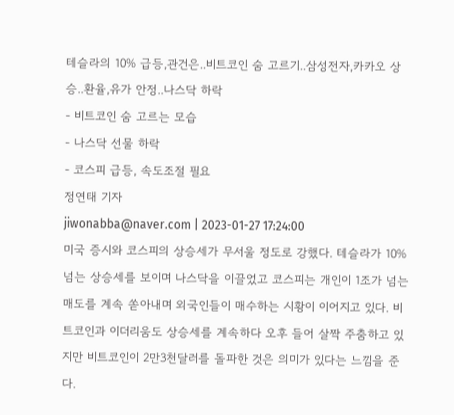테슬라의 10% 급등,관건은..비트코인 숨 고르기..삼성전자,카카오 상승..환율,유가 안정..나스닥 하락
- 비트코인 숨 고르는 모습
- 나스닥 선물 하락
- 코스피 급등, 속도조절 필요
정연태 기자
jiwonabba@naver.com | 2023-01-27 17:24:00
미국 증시와 코스피의 상승세가 무서울 정도로 강했다. 테슬라가 10% 넘는 상승세를 보이며 나스닥을 이끌었고 코스피는 개인이 1조가 넘는 매도를 계속 쏟아내며 외국인들이 매수하는 시황이 이어지고 있다. 비트코인과 이더리움도 상승세를 계속하다 오후 들어 살짝 주춤하고 있지만 비트코인이 2만3천달러를 돌파한 것은 의미가 있다는 느낌을 준다.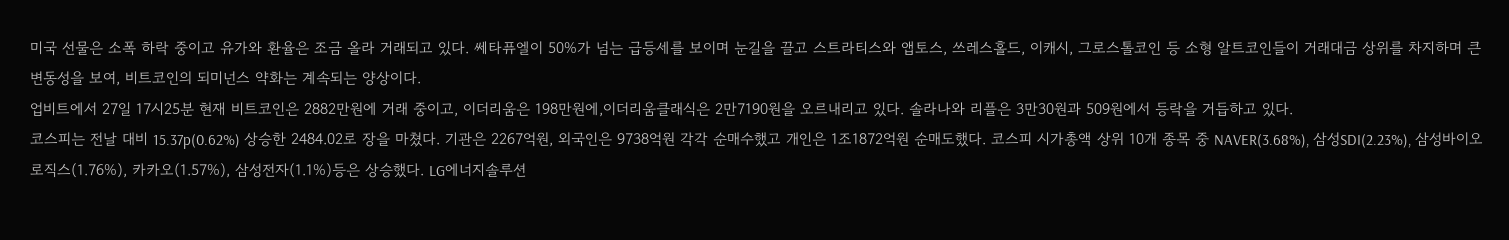미국 선물은 소폭 하락 중이고 유가와 환율은 조금 올라 거래되고 있다. 쎄타퓨엘이 50%가 넘는 급등세를 보이며 눈길을 끌고 스트라티스와 앱토스, 쓰레스홀드, 이캐시, 그로스톨코인 등 소형 알트코인들이 거래대금 상위를 차지하며 큰 변동성을 보여, 비트코인의 되미넌스 약화는 계속되는 양상이다.
업비트에서 27일 17시25분 현재 비트코인은 2882만원에 거래 중이고, 이더리움은 198만원에,이더리움클래식은 2만7190원을 오르내리고 있다. 솔라나와 리플은 3만30원과 509원에서 등락을 거듭하고 있다.
코스피는 전날 대비 15.37p(0.62%) 상승한 2484.02로 장을 마쳤다. 기관은 2267억원, 외국인은 9738억원 각각 순매수했고 개인은 1조1872억원 순매도했다. 코스피 시가총액 상위 10개 종목 중 NAVER(3.68%), 삼성SDI(2.23%), 삼성바이오로직스(1.76%), 카카오(1.57%), 삼성전자(1.1%)등은 상승했다. LG에너지솔루션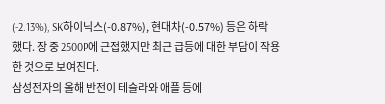(-2.13%), SK하이닉스(-0.87%), 현대차(-0.57%) 등은 하락했다. 장 중 2500P에 근접했지만 최근 급등에 대한 부담이 작용한 것으로 보여진다.
삼성전자의 올해 반전이 테슬라와 애플 등에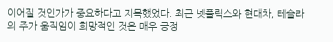이어질 것인가가 중요하다고 지목했었다. 최근 넷플릭스와 현대차, 테슬라의 주가 움직임이 희망적인 것은 매우 긍정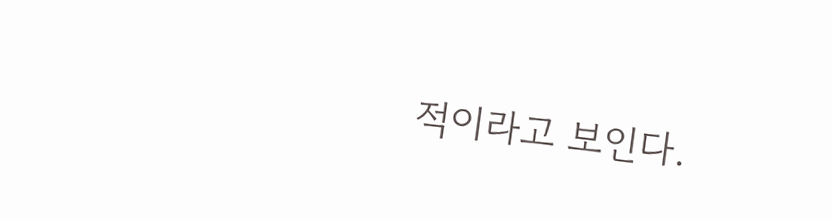적이라고 보인다.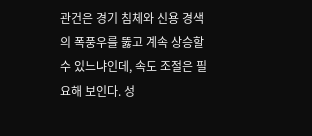관건은 경기 침체와 신용 경색의 폭풍우를 뚫고 계속 상승할 수 있느냐인데, 속도 조절은 필요해 보인다. 성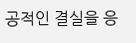공적인 결실을 응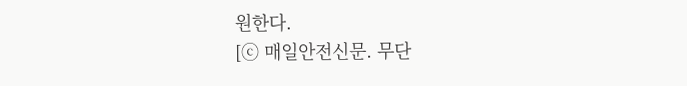원한다.
[ⓒ 매일안전신문. 무단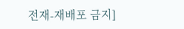전재-재배포 금지]